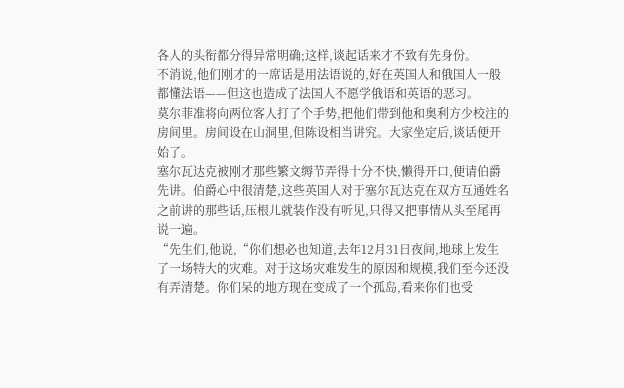各人的头衔都分得异常明确;这样,谈起话来才不致有先身份。
不消说,他们刚才的一席话是用法语说的,好在英国人和俄国人一般都懂法语——但这也造成了法国人不愿学俄语和英语的恶习。
莫尔菲准将向两位客人打了个手势,把他们带到他和奥利方少校注的房间里。房间设在山洞里,但陈设相当讲究。大家坐定后,谈话便开始了。
塞尔瓦达克被刚才那些繁文缛节弄得十分不快,懒得开口,便请伯爵先讲。伯爵心中很清楚,这些英国人对于塞尔瓦达克在双方互通姓名之前讲的那些话,压根儿就装作没有听见,只得又把事情从头至尾再说一遍。
“先生们,他说,“你们想必也知道,去年12月31日夜间,地球上发生了一场特大的灾难。对于这场灾难发生的原因和规模,我们至今还没有弄清楚。你们呆的地方现在变成了一个孤岛,看来你们也受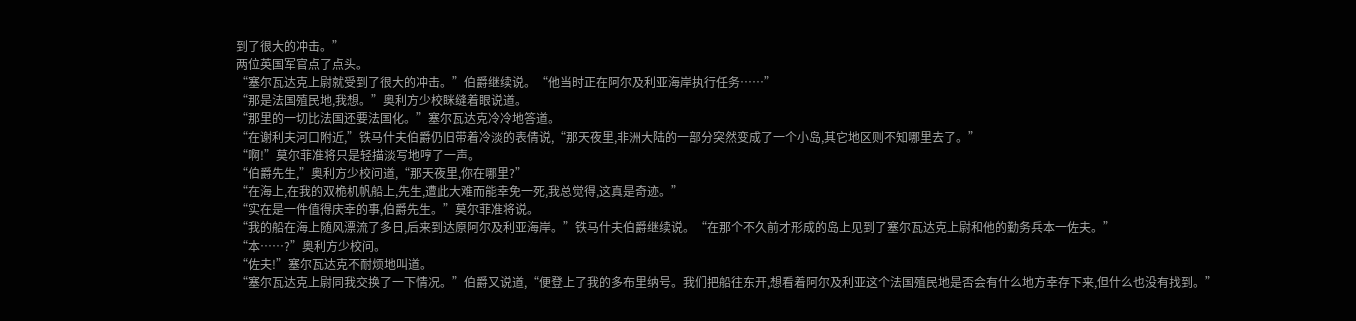到了很大的冲击。”
两位英国军官点了点头。
“塞尔瓦达克上尉就受到了很大的冲击。”伯爵继续说。“他当时正在阿尔及利亚海岸执行任务……”
“那是法国殖民地,我想。”奥利方少校眯缝着眼说道。
“那里的一切比法国还要法国化。”塞尔瓦达克冷冷地答道。
“在谢利夫河口附近,”铁马什夫伯爵仍旧带着冷淡的表倩说,“那天夜里,非洲大陆的一部分突然变成了一个小岛,其它地区则不知哪里去了。”
“啊!”莫尔菲准将只是轻描淡写地哼了一声。
“伯爵先生,”奥利方少校问道,“那天夜里,你在哪里?”
“在海上,在我的双桅机帆船上,先生,遭此大难而能幸免一死,我总觉得,这真是奇迹。”
“实在是一件值得庆幸的事,伯爵先生。”莫尔菲准将说。
“我的船在海上随风漂流了多日,后来到达原阿尔及利亚海岸。”铁马什夫伯爵继续说。“在那个不久前才形成的岛上见到了塞尔瓦达克上尉和他的勤务兵本一佐夫。”
“本……?”奥利方少校问。
“佐夫!”塞尔瓦达克不耐烦地叫道。
“塞尔瓦达克上尉同我交换了一下情况。”伯爵又说道,“便登上了我的多布里纳号。我们把船往东开,想看着阿尔及利亚这个法国殖民地是否会有什么地方幸存下来,但什么也没有找到。”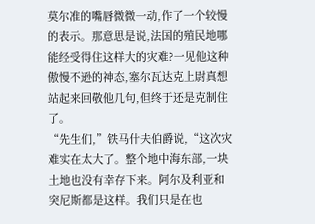莫尔准的嘴唇微微一动,作了一个较慢的表示。那意思是说,法国的殖民地哪能经受得住这样大的灾难?一见他这种傲慢不逊的神态,塞尔瓦达克上尉真想站起来回敬他几句,但终于还是克制住了。
“先生们,”铁马什夫伯爵说,“这次灾难实在太大了。整个地中海东部,一块土地也没有幸存下来。阿尔及利亚和突尼斯都是这样。我们只是在也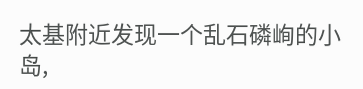太基附近发现一个乱石磷峋的小岛,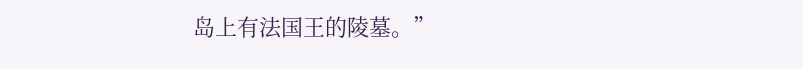岛上有法国王的陵墓。”